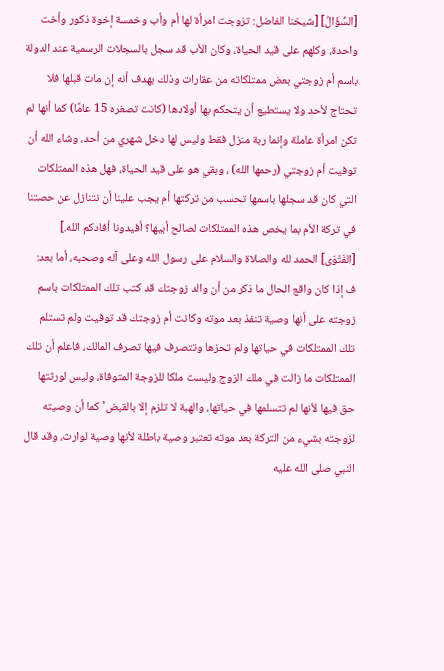[السُّؤَالُ] [شيخنا الفاضل: تزوجت امرأة لها أم وأب وخمسة إخوة ذكور وأخت واحدة، وكلهم على قيد الحياة، وكان الأب قد سجل بالسجلات الرسمية عند الدولة باسم أم زوجتي بعض ممتلكاته من عقارات وذلك بهدف أنه إن مات قبلها فلا تحتاج لأحد ولا يستطيع أن يتحكم بها أولادها (كانت تصغره 15 عامًا) كما أنها لم تكن امرأة عاملة وإنما ربة منزل فقط وليس لها دخل شهري من أحد، وشاء الله أن توفيت أم زوجتي (رحمها الله) ، وبقي هو على قيد الحياة، فهل هذه الممتلكات التي كان قد سجلها باسمها تحسب من تركتها أم يجب علينا أن نتنازل عن حصتنا في تركة الأم بما يخص هذه الممتلكات لصالح أبيها؟ أفيدونا أفادكم الله.]
[الفَتْوَى] الحمد لله والصلاة والسلام على رسول الله وعلى آله وصحبه، أما بعد:
ف إذا كان واقع الحال ما ذكر من أن والد زوجتك قد كتب تلك الممتلكات باسم زوجته على أنها وصية تنفذ بعد موته وكانت أم زوجتك قد توفيت ولم تستلم تلك الممتلكات في حياتها ولم تحزها وتتصرف فيها تصرف المالك، فاعلم أن تلك الممتلكات ما زالت في ملك الزوج وليست ملكا للزوجة المتوفاة، وليس لورثتها حق فيها لأنها لم تتسلمها في حياتها، والهبة لا تلزم إلا بالقبض' كما أن وصيته لزوجته بشيء من التركة بعد موته تعتبر وصية باطلة لأنها وصية لوارث، وقد قال النبي صلى الله عليه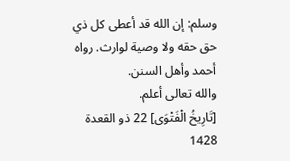وسلم: إن الله قد أعطى كل ذي حق حقه ولا وصية لوارث. رواه أحمد وأهل السنن.
والله تعالى أعلم.
[تَارِيخُ الْفَتْوَى] 22 ذو القعدة 1428